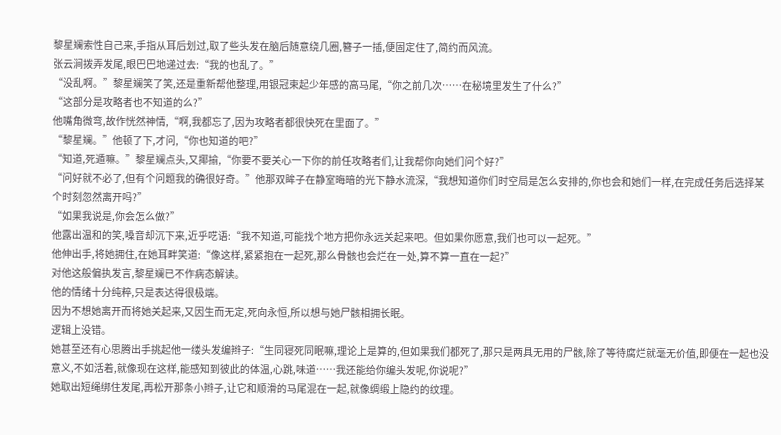黎星斓索性自己来,手指从耳后划过,取了些头发在脑后随意绕几圈,簪子一插,便固定住了,简约而风流。
张云涧拨弄发尾,眼巴巴地递过去:“我的也乱了。”
“没乱啊。”黎星斓笑了笑,还是重新帮他整理,用银冠束起少年感的高马尾,“你之前几次……在秘境里发生了什么?”
“这部分是攻略者也不知道的么?”
他嘴角微弯,故作恍然神情,“啊,我都忘了,因为攻略者都很快死在里面了。”
“黎星斓。”他顿了下,才问,“你也知道的吧?”
“知道,死遁嘛。”黎星斓点头,又揶揄,“你要不要关心一下你的前任攻略者们,让我帮你向她们问个好?”
“问好就不必了,但有个问题我的确很好奇。”他那双眸子在静室晦暗的光下静水流深,“我想知道你们时空局是怎么安排的,你也会和她们一样,在完成任务后选择某个时刻忽然离开吗?”
“如果我说是,你会怎么做?”
他露出温和的笑,嗓音却沉下来,近乎呓语:“我不知道,可能找个地方把你永远关起来吧。但如果你愿意,我们也可以一起死。”
他伸出手,将她拥住,在她耳畔笑道:“像这样,紧紧抱在一起死,那么骨骸也会烂在一处,算不算一直在一起?”
对他这般偏执发言,黎星斓已不作病态解读。
他的情绪十分纯粹,只是表达得很极端。
因为不想她离开而将她关起来,又因生而无定,死向永恒,所以想与她尸骸相拥长眠。
逻辑上没错。
她甚至还有心思腾出手挑起他一缕头发编辫子:“生同寝死同眠嘛,理论上是算的,但如果我们都死了,那只是两具无用的尸骸,除了等待腐烂就毫无价值,即便在一起也没意义,不如活着,就像现在这样,能感知到彼此的体温,心跳,味道……我还能给你编头发呢,你说呢?”
她取出短绳绑住发尾,再松开那条小辫子,让它和顺滑的马尾混在一起,就像绸缎上隐约的纹理。